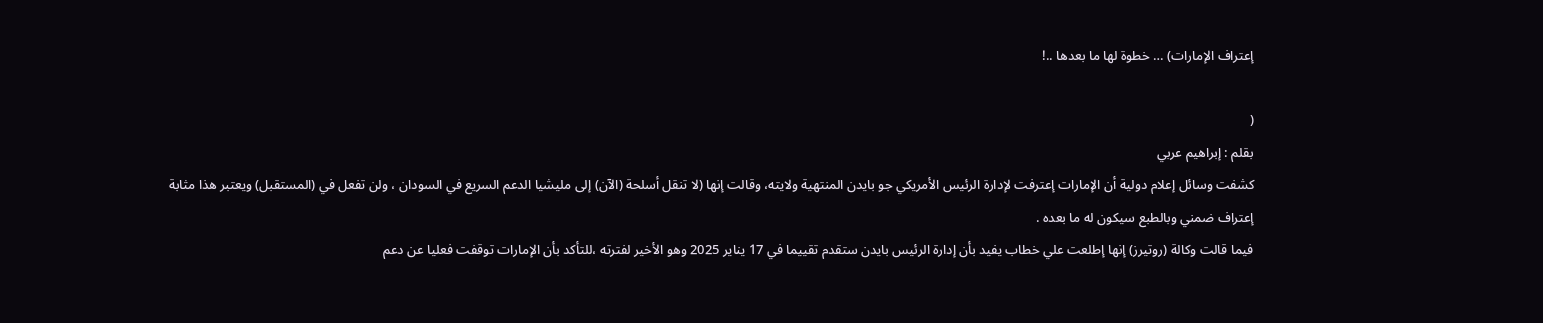إعتراف الإمارات) … خطوة لها ما بعدها ..!

(
بقلم : إبراهيم عربي
كشفت وسائل إعلام دولية أن الإمارات إعترفت لإدارة الرئيس الأمريكي جو بايدن المنتهية ولايته، وقالت إنها (لا تنقل أسلحة (الآن) إلى مليشيا الدعم السريع في السودان ، ولن تفعل في (المستقبل) ويعتبر هذا مثابة إعتراف ضمني وبالطبع سيكون له ما بعده .
فيما قالت وكالة (روتيرز) إنها إطلعت علي خطاب يفيد بأن إدارة الرئيس بايدن ستقدم تقييما في 17 يناير 2025 وهو الأخير لفترته ،للتأكد بأن الإمارات توقفت فعليا عن دعم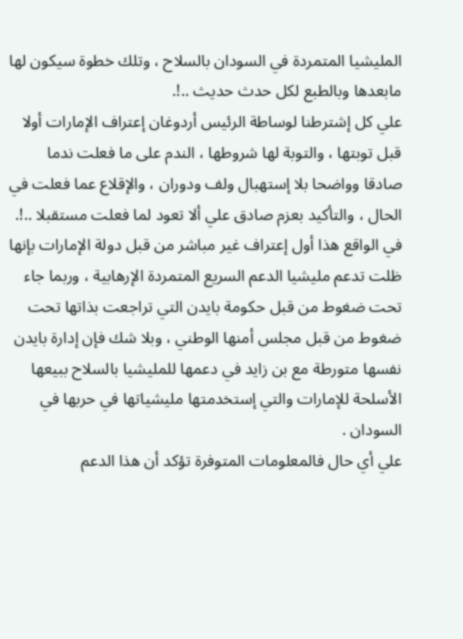المليشيا المتمردة في السودان بالسلاح ، وتلك خطوة سيكون لها مابعدها وبالطبع لكل حدث حديث ..!.
علي كل إشترطنا لوساطة الرئيس أردوغان إعتراف الإمارات أولا قبل توبتها ، والتوبة لها شروطها ، الندم على ما فعلت ندما صادقا وواضحا بلا إستهبال ولف ودوران ، والإقلاع عما فعلت في الحال ، والتأكيد بعزم صادق علي ألا تعود لما فعلت مستقبلا ..!.
في الواقع هذا أول إعتراف غير مباشر من قبل دولة الإمارات بإنها ظلت تدعم مليشيا الدعم السريع المتمردة الإرهابية ، وربما جاء تحت ضغوط من قبل حكومة بايدن التي تراجعت بذاتها تحت ضغوط من قبل مجلس أمنها الوطني ، وبلا شك فإن إدارة بايدن نفسها متورطة مع بن زايد في دعمها للمليشيا بالسلاح ببيعها الأسلحة للإمارات والتي إستخدمتها مليشياتها في حربها في السودان .
علي أي حال فالمعلومات المتوفرة تؤكد أن هذا الدعم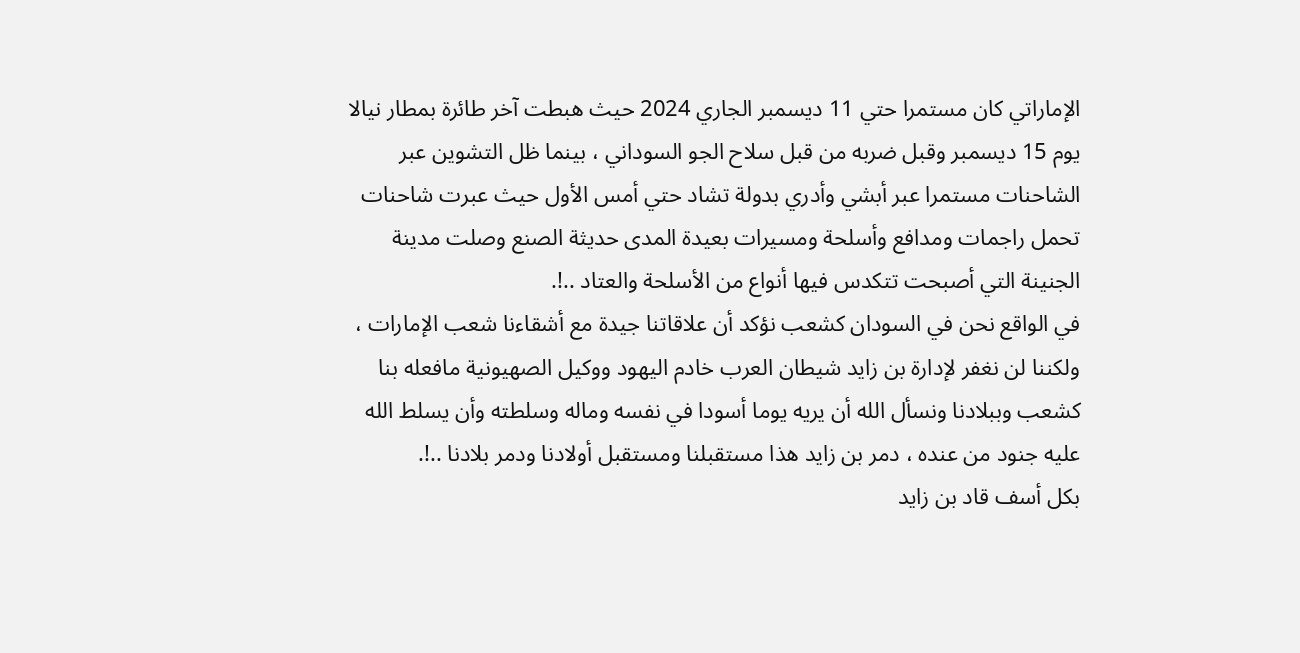الإماراتي كان مستمرا حتي 11 ديسمبر الجاري 2024 حيث هبطت آخر طائرة بمطار نيالا يوم 15 ديسمبر وقبل ضربه من قبل سلاح الجو السوداني ، بينما ظل التشوين عبر الشاحنات مستمرا عبر أبشي وأدري بدولة تشاد حتي أمس الأول حيث عبرت شاحنات تحمل راجمات ومدافع وأسلحة ومسيرات بعيدة المدى حديثة الصنع وصلت مدينة الجنينة التي أصبحت تتكدس فيها أنواع من الأسلحة والعتاد ..!.
في الواقع نحن في السودان كشعب نؤكد أن علاقاتنا جيدة مع أشقاءنا شعب الإمارات ، ولكننا لن نغفر لإدارة بن زايد شيطان العرب خادم اليهود ووكيل الصهيونية مافعله بنا كشعب وببلادنا ونسأل الله أن يريه يوما أسودا في نفسه وماله وسلطته وأن يسلط الله عليه جنود من عنده ، دمر بن زايد هذا مستقبلنا ومستقبل أولادنا ودمر بلادنا ..!.
بكل أسف قاد بن زايد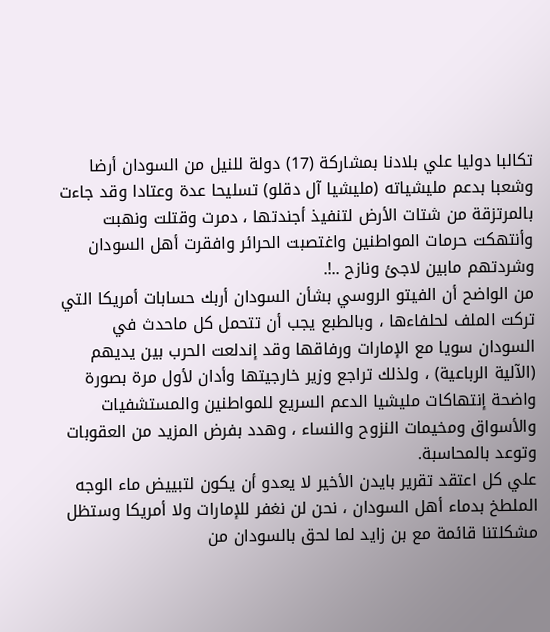تكالبا دوليا علي بلادنا بمشاركة (17) دولة للنيل من السودان أرضا وشعبا بدعم مليشياته (مليشيا آل دقلو) تسليحا عدة وعتادا وقد جاءت بالمرتزقة من شتات الأرض لتنفيذ أجندتها ، دمرت وقتلت ونهبت وأنتهكت حرمات المواطنين واغتصبت الحرائر وافقرت أهل السودان وشردتهم مابين لاجئ ونازح ..!.
من الواضح أن الفيتو الروسي بشأن السودان أربك حسابات أمريكا التي تركت الملف لحلفاءها ، وبالطبع يجب أن تتحمل كل ماحدث في السودان سويا مع الإمارات ورفاقها وقد إندلعت الحرب بين يديهم (الآلية الرباعية) ، ولذلك تراجع وزير خارجيتها وأدان لأول مرة بصورة واضحة إنتهاكات مليشيا الدعم السريع للمواطنين والمستشفيات والأسواق ومخيمات النزوح والنساء ، وهدد بفرض المزيد من العقوبات وتوعد بالمحاسبة.
علي كل اعتقد تقرير بايدن الأخير لا يعدو أن يكون لتبييض ماء الوجه الملطخ بدماء أهل السودان ، نحن لن نغفر للإمارات ولا أمريكا وستظل مشكلتنا قائمة مع بن زايد لما لحق بالسودان من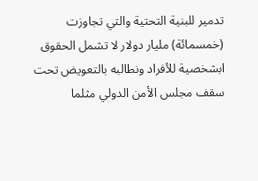تدمير للبنية التحتية والتي تجاوزت (خمسمائة) مليار دولار لا تشمل الحقوق ابشخصية للأفراد ونطالبه بالتعويض تحت سقف مجلس الأمن الدولي مثلما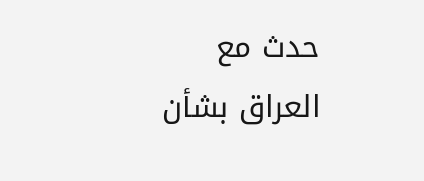حدث مع العراق بشأن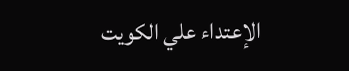الإعتداء علي الكويت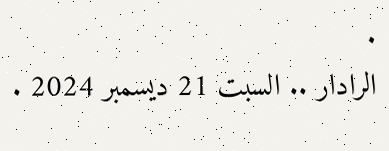.
الرادار .. السبت 21 ديسمبر 2024 .